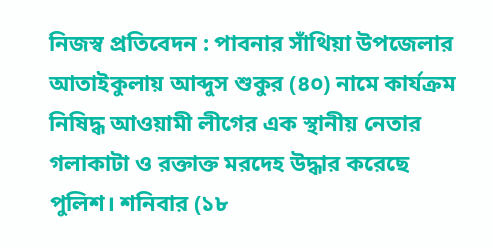নিজস্ব প্রতিবেদন : পাবনার সাঁথিয়া উপজেলার আতাইকুলায় আব্দুস শুকুর (৪০) নামে কার্যক্রম নিষিদ্ধ আওয়ামী লীগের এক স্থানীয় নেতার গলাকাটা ও রক্তাক্ত মরদেহ উদ্ধার করেছে পুলিশ। শনিবার (১৮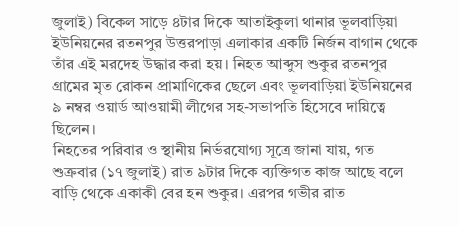জুলাই) বিকেল সাড়ে ৪টার দিকে আতাইকুলা থানার ভূলবাড়িয়া ইউনিয়নের রতনপুর উত্তরপাড়া এলাকার একটি নির্জন বাগান থেকে তাঁর এই মরদেহ উদ্ধার করা হয়। নিহত আব্দুস শুকুর রতনপুর গ্রামের মৃত রোকন প্রামাণিকের ছেলে এবং ভূলবাড়িয়া ইউনিয়নের ৯ নম্বর ওয়ার্ড আওয়ামী লীগের সহ-সভাপতি হিসেবে দায়িত্বে ছিলেন।
নিহতের পরিবার ও স্থানীয় নির্ভরযোগ্য সূত্রে জানা যায়, গত শুক্রবার (১৭ জুলাই) রাত ৯টার দিকে ব্যক্তিগত কাজ আছে বলে বাড়ি থেকে একাকী বের হন শুকুর। এরপর গভীর রাত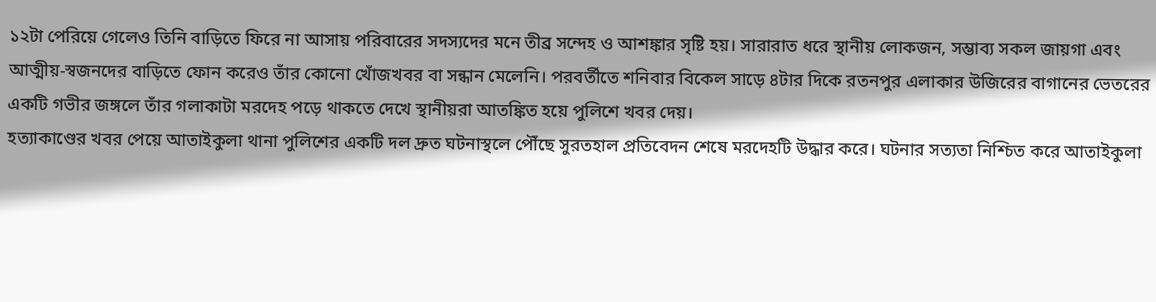১২টা পেরিয়ে গেলেও তিনি বাড়িতে ফিরে না আসায় পরিবারের সদস্যদের মনে তীব্র সন্দেহ ও আশঙ্কার সৃষ্টি হয়। সারারাত ধরে স্থানীয় লোকজন, সম্ভাব্য সকল জায়গা এবং আত্মীয়-স্বজনদের বাড়িতে ফোন করেও তাঁর কোনো খোঁজখবর বা সন্ধান মেলেনি। পরবর্তীতে শনিবার বিকেল সাড়ে ৪টার দিকে রতনপুর এলাকার উজিরের বাগানের ভেতরের একটি গভীর জঙ্গলে তাঁর গলাকাটা মরদেহ পড়ে থাকতে দেখে স্থানীয়রা আতঙ্কিত হয়ে পুলিশে খবর দেয়।
হত্যাকাণ্ডের খবর পেয়ে আতাইকুলা থানা পুলিশের একটি দল দ্রুত ঘটনাস্থলে পৌঁছে সুরতহাল প্রতিবেদন শেষে মরদেহটি উদ্ধার করে। ঘটনার সত্যতা নিশ্চিত করে আতাইকুলা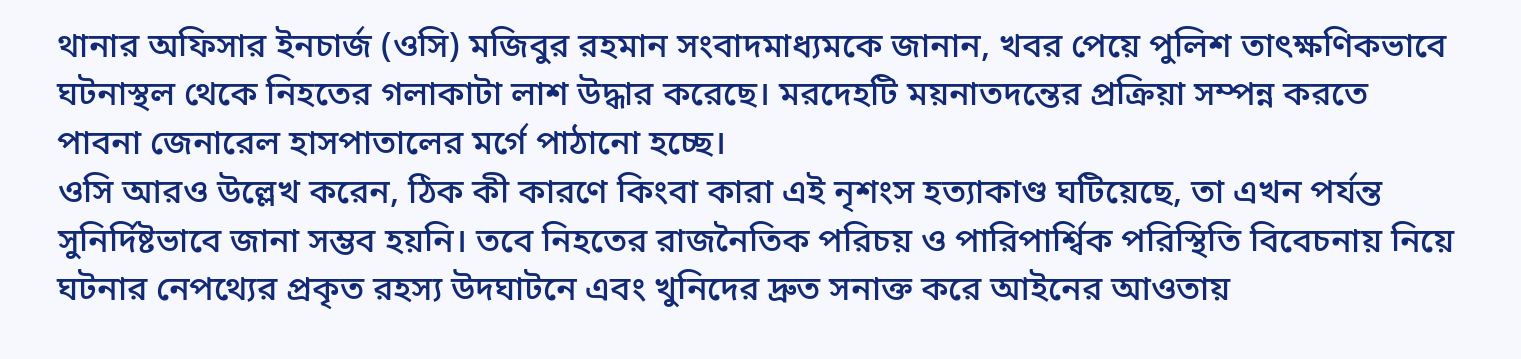থানার অফিসার ইনচার্জ (ওসি) মজিবুর রহমান সংবাদমাধ্যমকে জানান, খবর পেয়ে পুলিশ তাৎক্ষণিকভাবে ঘটনাস্থল থেকে নিহতের গলাকাটা লাশ উদ্ধার করেছে। মরদেহটি ময়নাতদন্তের প্রক্রিয়া সম্পন্ন করতে পাবনা জেনারেল হাসপাতালের মর্গে পাঠানো হচ্ছে।
ওসি আরও উল্লেখ করেন, ঠিক কী কারণে কিংবা কারা এই নৃশংস হত্যাকাণ্ড ঘটিয়েছে, তা এখন পর্যন্ত সুনির্দিষ্টভাবে জানা সম্ভব হয়নি। তবে নিহতের রাজনৈতিক পরিচয় ও পারিপার্শ্বিক পরিস্থিতি বিবেচনায় নিয়ে ঘটনার নেপথ্যের প্রকৃত রহস্য উদঘাটনে এবং খুনিদের দ্রুত সনাক্ত করে আইনের আওতায়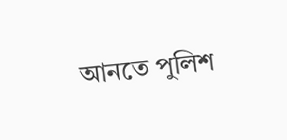আনতে পুলিশ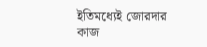ইতিমধ্যেই জোরদার কাজ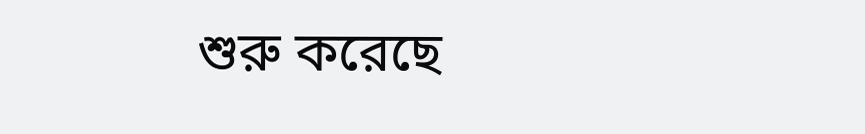শুরু করেছে